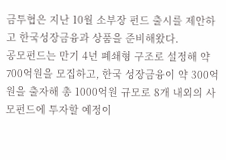금투협은 지난 10월 소부장 펀드 출시를 제안하고 한국성장금융과 상품을 준비해왔다.
공모펀드는 만기 4년 폐쇄형 구조로 설정해 약 700억원을 모집하고, 한국 성장금융이 약 300억원을 출자해 총 1000억원 규모로 8개 내외의 사모펀드에 투자할 예정이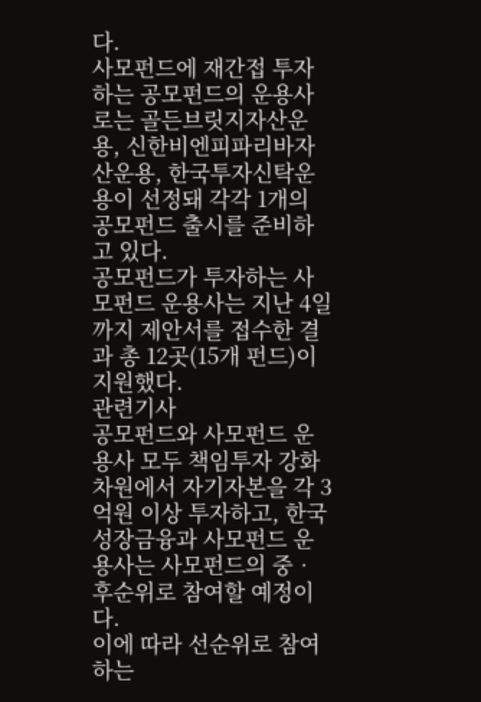다.
사모펀드에 재간접 투자하는 공모펀드의 운용사로는 골든브릿지자산운용, 신한비엔피파리바자산운용, 한국투자신탁운용이 선정돼 각각 1개의 공모펀드 출시를 준비하고 있다.
공모펀드가 투자하는 사모펀드 운용사는 지난 4일까지 제안서를 접수한 결과 총 12곳(15개 펀드)이 지원했다.
관련기사
공모펀드와 사모펀드 운용사 모두 책임투자 강화 차원에서 자기자본을 각 3억원 이상 투자하고, 한국 성장금융과 사모펀드 운용사는 사모펀드의 중‧후순위로 참여할 예정이다.
이에 따라 선순위로 참여하는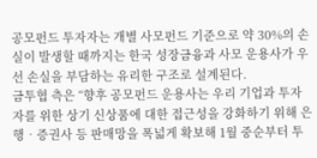공모펀드 투자자는 개별 사모펀드 기준으로 약 30%의 손실이 발생할 때까지는 한국 성장금융과 사모 운용사가 우선 손실을 부담하는 유리한 구조로 설계된다.
금투협 측은 “향후 공모펀드 운용사는 우리 기업과 투자자를 위한 상기 신상품에 대한 접근성을 강화하기 위해 은행‧증권사 등 판매망을 폭넓게 확보해 1월 중순부터 투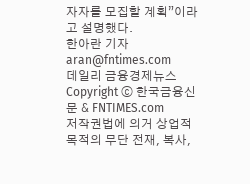자자를 모집할 계획”이라고 설명했다.
한아란 기자 aran@fntimes.com
데일리 금융경제뉴스 Copyright ⓒ 한국금융신문 & FNTIMES.com
저작권법에 의거 상업적 목적의 무단 전재, 복사,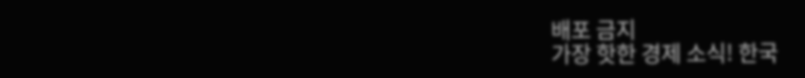배포 금지
가장 핫한 경제 소식! 한국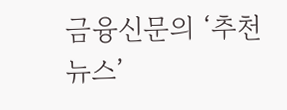금융신문의 ‘추천뉴스’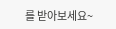를 받아보세요~